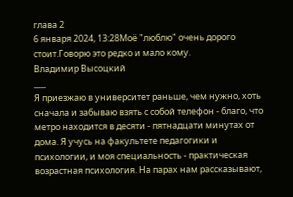глава 2
6 января 2024, 13:28Моё "люблю" очень дорого стоит.Говорю это редко и мало кому.
Владимир Высоцкий
___
Я приезжаю в университет раньше, чем нужно, хоть сначала и забываю взять с собой телефон - благо, что метро находится в десяти - пятнадцати минутах от дома. Я учусь на факультете педагогики и психологии, и моя специальность - практическая возрастная психология. На парах нам рассказывают,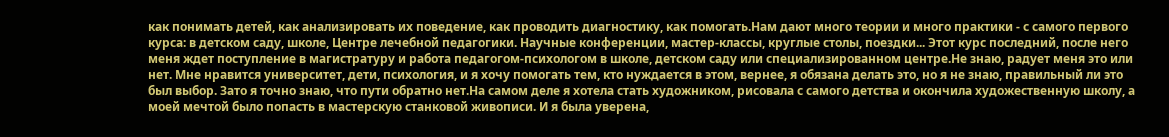как понимать детей, как анализировать их поведение, как проводить диагностику, как помогать.Нам дают много теории и много практики - с самого первого курса: в детском саду, школе, Центре лечебной педагогики. Научные конференции, мастер-классы, круглые столы, поездки... Этот курс последний, после него меня ждет поступление в магистратуру и работа педагогом-психологом в школе, детском саду или специализированном центре.Не знаю, радует меня это или нет. Мне нравится университет, дети, психология, и я хочу помогать тем, кто нуждается в этом, вернее, я обязана делать это, но я не знаю, правильный ли это был выбор. Зато я точно знаю, что пути обратно нет.На самом деле я хотела стать художником, рисовала с самого детства и окончила художественную школу, а моей мечтой было попасть в мастерскую станковой живописи. И я была уверена,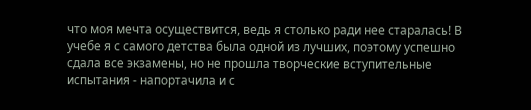что моя мечта осуществится, ведь я столько ради нее старалась! В учебе я с самого детства была одной из лучших, поэтому успешно сдала все экзамены, но не прошла творческие вступительные испытания - напортачила и с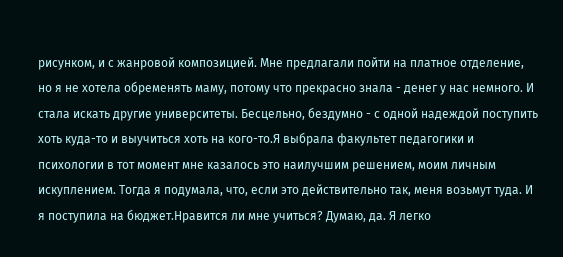рисунком, и с жанровой композицией. Мне предлагали пойти на платное отделение, но я не хотела обременять маму, потому что прекрасно знала - денег у нас немного. И стала искать другие университеты. Бесцельно, бездумно - с одной надеждой поступить хоть куда-то и выучиться хоть на кого-то.Я выбрала факультет педагогики и психологии в тот момент мне казалось это наилучшим решением, моим личным искуплением. Тогда я подумала, что, если это действительно так, меня возьмут туда. И я поступила на бюджет.Нравится ли мне учиться? Думаю, да. Я легко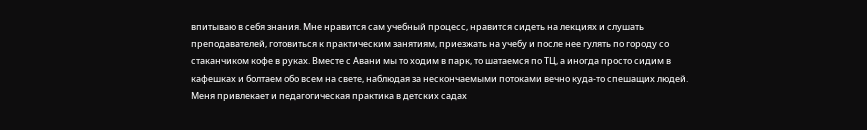впитываю в себя знания. Мне нравится сам учебный процесс, нравится сидеть на лекциях и слушать преподавателей, готовиться к практическим занятиям, приезжать на учебу и после нее гулять по городу со стаканчиком кофе в руках. Вместе с Авани мы то ходим в парк, то шатаемся по ТЦ, а иногда просто сидим в кафешках и болтаем обо всем на свете, наблюдая за нескончаемыми потоками вечно куда-то спешащих людей. Меня привлекает и педагогическая практика в детских садах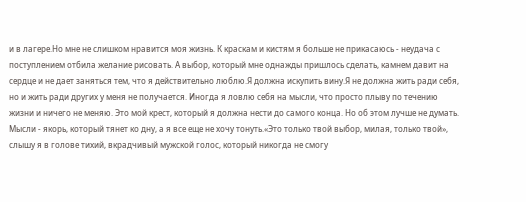и в лагере.Но мне не слишком нравится моя жизнь. К краскам и кистям я больше не прикасаюсь - неудача с поступлением отбила желание рисовать. А выбор, который мне однажды пришлось сделать, камнем давит на сердце и не дает заняться тем, что я действительно люблю.Я должна искупить вину.Я не должна жить ради себя, но и жить ради других у меня не получается. Иногда я ловлю себя на мысли, что просто плыву по течению жизни и ничего не меняю. Это мой крест, который я должна нести до самого конца. Но об этом лучше не думать. Мысли - якорь, который тянет ко дну, а я все еще не хочу тонуть.«Это только твой выбор, милая, только твой», слышу я в голове тихий, вкрадчивый мужской голос, который никогда не смогу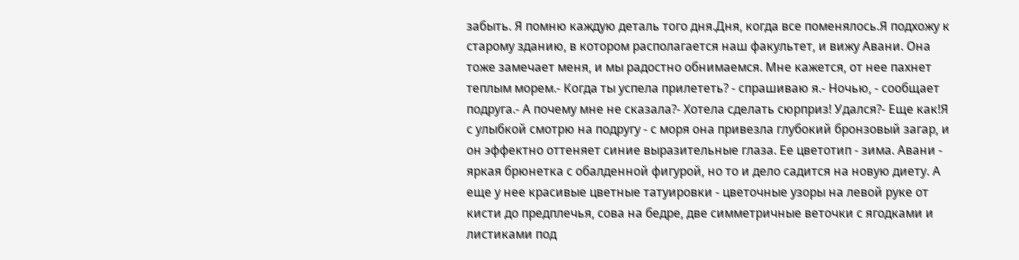забыть. Я помню каждую деталь того дня.Дня, когда все поменялось.Я подхожу к старому зданию, в котором располагается наш факультет, и вижу Авани. Она тоже замечает меня, и мы радостно обнимаемся. Мне кажется, от нее пахнет теплым морем.- Когда ты успела прилететь? - спрашиваю я.- Ночью, - сообщает подруга.- А почему мне не сказала?- Хотела сделать сюрприз! Удался?- Еще как!Я с улыбкой смотрю на подругу - с моря она привезла глубокий бронзовый загар, и он эффектно оттеняет синие выразительные глаза. Ее цветотип - зима. Авани - яркая брюнетка с обалденной фигурой, но то и дело садится на новую диету. А еще у нее красивые цветные татуировки - цветочные узоры на левой руке от кисти до предплечья, сова на бедре, две симметричные веточки с ягодками и листиками под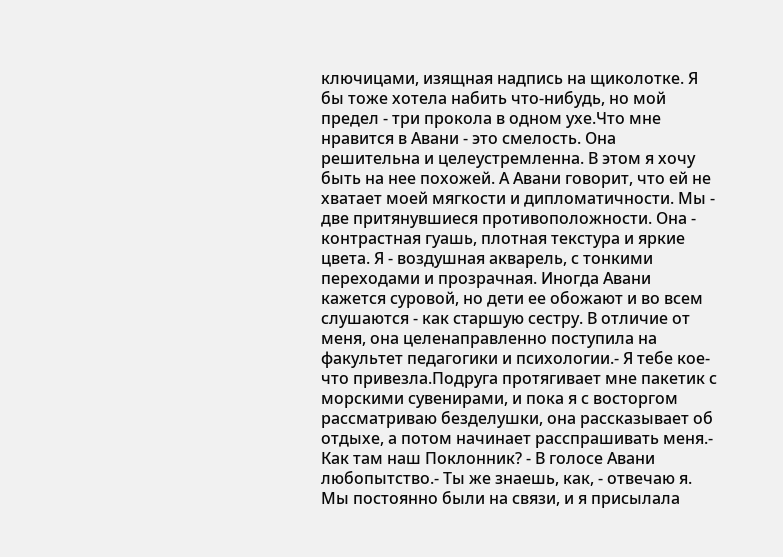ключицами, изящная надпись на щиколотке. Я бы тоже хотела набить что-нибудь, но мой предел - три прокола в одном ухе.Что мне нравится в Авани - это смелость. Она решительна и целеустремленна. В этом я хочу быть на нее похожей. А Авани говорит, что ей не хватает моей мягкости и дипломатичности. Мы - две притянувшиеся противоположности. Она - контрастная гуашь, плотная текстура и яркие цвета. Я - воздушная акварель, с тонкими переходами и прозрачная. Иногда Авани кажется суровой, но дети ее обожают и во всем слушаются - как старшую сестру. В отличие от меня, она целенаправленно поступила на факультет педагогики и психологии.- Я тебе кое-что привезла.Подруга протягивает мне пакетик с морскими сувенирами, и пока я с восторгом рассматриваю безделушки, она рассказывает об отдыхе, а потом начинает расспрашивать меня.- Как там наш Поклонник? - В голосе Авани любопытство.- Ты же знаешь, как, - отвечаю я. Мы постоянно были на связи, и я присылала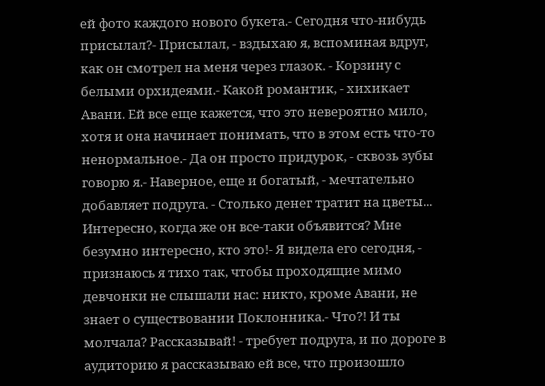ей фото каждого нового букета.- Сегодня что-нибудь присылал?- Присылал, - вздыхаю я, вспоминая вдруг, как он смотрел на меня через глазок. - Корзину с белыми орхидеями.- Какой романтик, - хихикает Авани. Ей все еще кажется, что это невероятно мило, хотя и она начинает понимать, что в этом есть что-то ненормальное.- Да он просто придурок, - сквозь зубы говорю я.- Наверное, еще и богатый, - мечтательно добавляет подруга. - Столько денег тратит на цветы... Интересно, когда же он все-таки объявится? Мне безумно интересно, кто это!- Я видела его сегодня, - признаюсь я тихо так, чтобы проходящие мимо девчонки не слышали нас: никто, кроме Авани, не знает о существовании Поклонника.- Что?! И ты молчала? Рассказывай! - требует подруга, и по дороге в аудиторию я рассказываю ей все, что произошло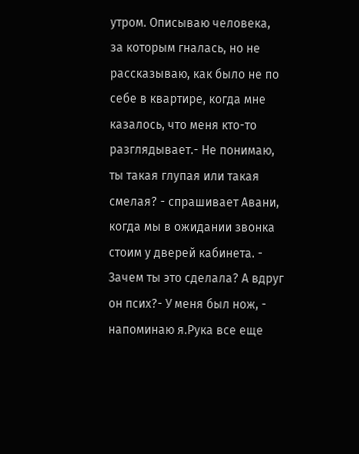утром. Описываю человека, за которым гналась, но не рассказываю, как было не по себе в квартире, когда мне казалось, что меня кто-то разглядывает.- Не понимаю, ты такая глупая или такая смелая? - спрашивает Авани, когда мы в ожидании звонка стоим у дверей кабинета. - Зачем ты это сделала? А вдруг он псих?- У меня был нож, - напоминаю я.Рука все еще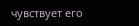чувствует его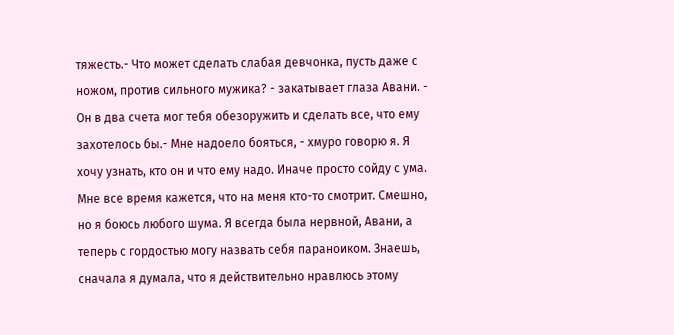тяжесть.- Что может сделать слабая девчонка, пусть даже с ножом, против сильного мужика? - закатывает глаза Авани. - Он в два счета мог тебя обезоружить и сделать все, что ему захотелось бы.- Мне надоело бояться, - хмуро говорю я. Я хочу узнать, кто он и что ему надо. Иначе просто сойду с ума. Мне все время кажется, что на меня кто-то смотрит. Смешно, но я боюсь любого шума. Я всегда была нервной, Авани, а теперь с гордостью могу назвать себя параноиком. Знаешь, сначала я думала, что я действительно нравлюсь этому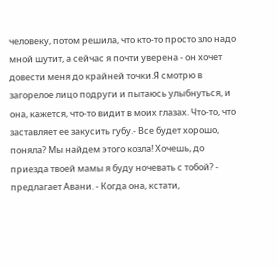человеку, потом решила, что кто-то просто зло надо мной шутит, а сейчас я почти уверена - он хочет довести меня до крайней точки.Я смотрю в загорелое лицо подруги и пытаюсь улыбнуться, и она, кажется, что-то видит в моих глазах. Что-то, что заставляет ее закусить губу.- Все будет хорошо, поняла? Мы найдем этого козла! Хочешь, до приезда твоей мамы я буду ночевать с тобой? - предлагает Авани. - Когда она, кстати,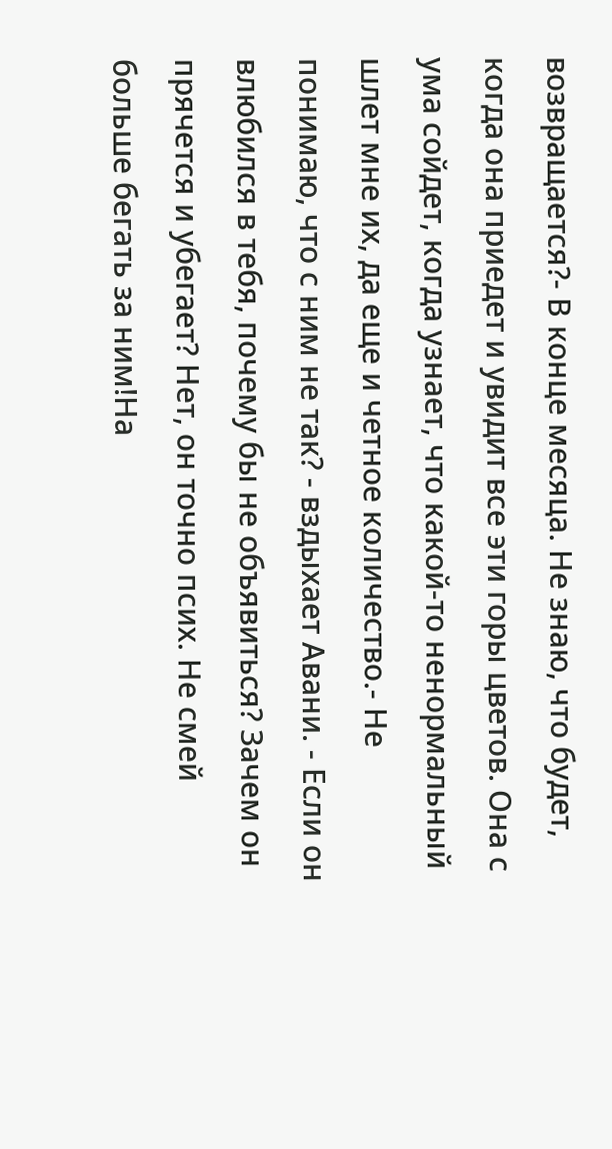возвращается?- В конце месяца. Не знаю, что будет, когда она приедет и увидит все эти горы цветов. Она с ума сойдет, когда узнает, что какой-то ненормальный шлет мне их, да еще и четное количество.- Не понимаю, что с ним не так? - вздыхает Авани. - Если он влюбился в тебя, почему бы не объявиться? Зачем он прячется и убегает? Нет, он точно псих. Не смей больше бегать за ним!На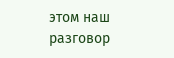этом наш разговор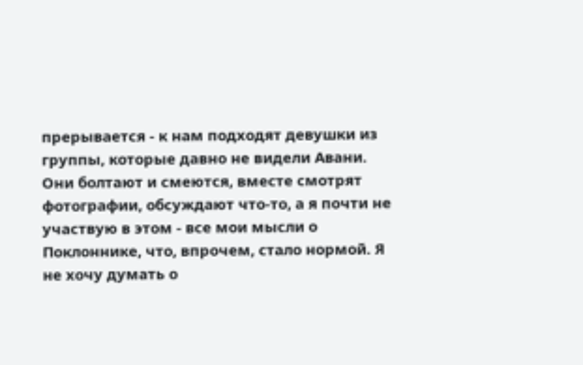прерывается - к нам подходят девушки из группы, которые давно не видели Авани. Они болтают и смеются, вместе смотрят фотографии, обсуждают что-то, а я почти не участвую в этом - все мои мысли о Поклоннике, что, впрочем, стало нормой. Я не хочу думать о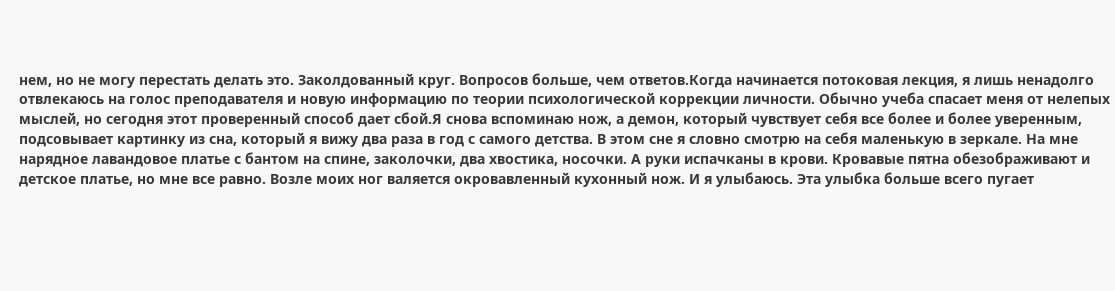нем, но не могу перестать делать это. Заколдованный круг. Вопросов больше, чем ответов.Когда начинается потоковая лекция, я лишь ненадолго отвлекаюсь на голос преподавателя и новую информацию по теории психологической коррекции личности. Обычно учеба спасает меня от нелепых мыслей, но сегодня этот проверенный способ дает сбой.Я снова вспоминаю нож, а демон, который чувствует себя все более и более уверенным, подсовывает картинку из сна, который я вижу два раза в год с самого детства. В этом сне я словно смотрю на себя маленькую в зеркале. На мне нарядное лавандовое платье с бантом на спине, заколочки, два хвостика, носочки. А руки испачканы в крови. Кровавые пятна обезображивают и детское платье, но мне все равно. Возле моих ног валяется окровавленный кухонный нож. И я улыбаюсь. Эта улыбка больше всего пугает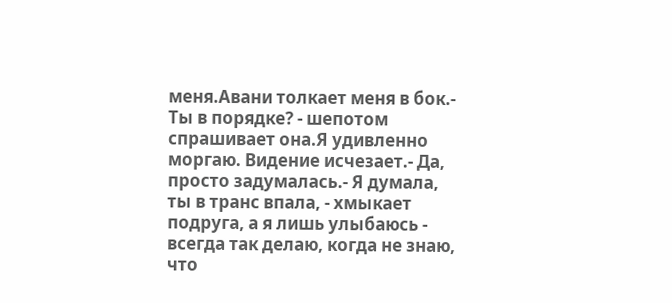меня.Авани толкает меня в бок.- Ты в порядке? - шепотом спрашивает она.Я удивленно моргаю. Видение исчезает.- Да, просто задумалась.- Я думала, ты в транс впала, - хмыкает подруга, а я лишь улыбаюсь - всегда так делаю, когда не знаю, что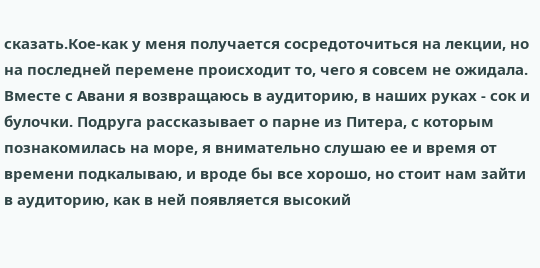сказать.Кое-как у меня получается сосредоточиться на лекции, но на последней перемене происходит то, чего я совсем не ожидала. Вместе с Авани я возвращаюсь в аудиторию, в наших руках - сок и булочки. Подруга рассказывает о парне из Питера, с которым познакомилась на море, я внимательно слушаю ее и время от времени подкалываю, и вроде бы все хорошо, но стоит нам зайти в аудиторию, как в ней появляется высокий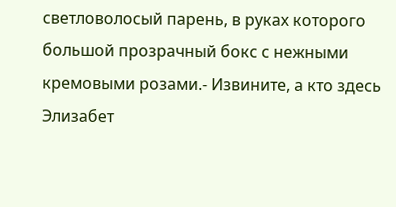светловолосый парень, в руках которого большой прозрачный бокс с нежными кремовыми розами.- Извините, а кто здесь Элизабет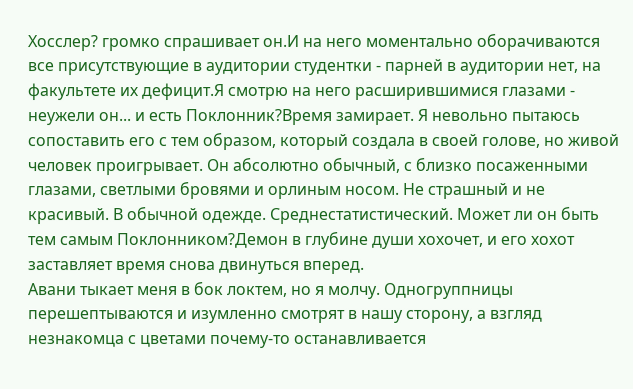Хосслер? громко спрашивает он.И на него моментально оборачиваются все присутствующие в аудитории студентки - парней в аудитории нет, на факультете их дефицит.Я смотрю на него расширившимися глазами - неужели он... и есть Поклонник?Время замирает. Я невольно пытаюсь сопоставить его с тем образом, который создала в своей голове, но живой человек проигрывает. Он абсолютно обычный, с близко посаженными глазами, светлыми бровями и орлиным носом. Не страшный и не красивый. В обычной одежде. Среднестатистический. Может ли он быть тем самым Поклонником?Демон в глубине души хохочет, и его хохот заставляет время снова двинуться вперед.
Авани тыкает меня в бок локтем, но я молчу. Одногруппницы перешептываются и изумленно смотрят в нашу сторону, а взгляд незнакомца с цветами почему-то останавливается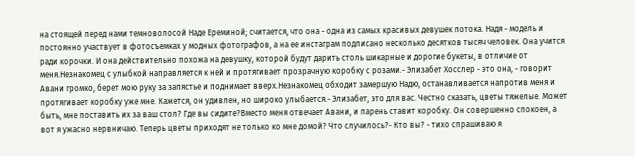на стоящей перед нами темноволосой Наде Ереминой; считается, что она - одна из самых красивых девушек потока. Надя - модель и постоянно участвует в фотосъемках у модных фотографов, а на ее инстаграм подписано несколько десятков тысяч человек. Она учится ради корочки. И она действительно похожа на девушку, которой будут дарить столь шикарные и дорогие букеты, в отличие от меня.Незнакомец с улыбкой направляется к ней и протягивает прозрачную коробку с розами.- Элизабет Хосслер - это она, - говорит Авани громко, берет мою руку за запястье и поднимает вверх.Незнакомец обходит замершую Надю, останавливается напротив меня и протягивает коробку уже мне. Кажется, он удивлен, но широко улыбается.- Элизабет, это для вас. Честно сказать, цветы тяжелые. Может быть, мне поставить их за ваш стол? Где вы сидите?Вместо меня отвечает Авани, и парень ставит коробку. Он совершенно спокоен, а вот я ужасно нервничаю. Теперь цветы приходят не только ко мне домой? Что случилось?- Кто вы? - тихо спрашиваю я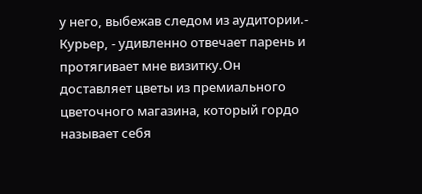у него, выбежав следом из аудитории.- Курьер, - удивленно отвечает парень и протягивает мне визитку.Он доставляет цветы из премиального цветочного магазина, который гордо называет себя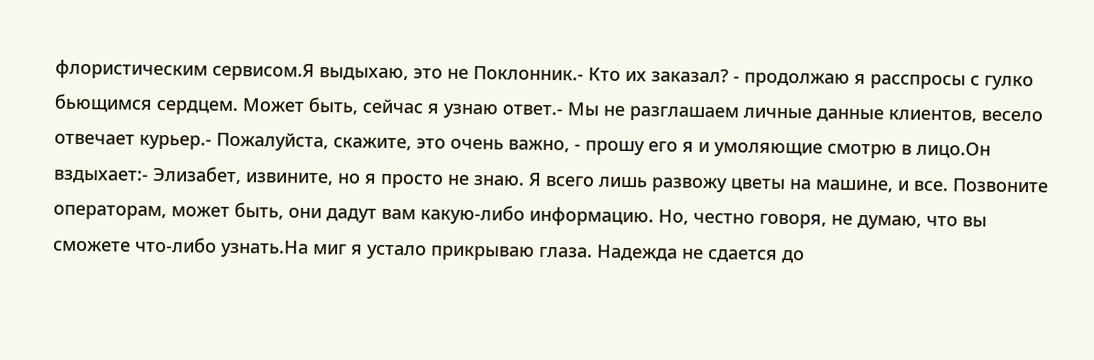флористическим сервисом.Я выдыхаю, это не Поклонник.- Кто их заказал? - продолжаю я расспросы с гулко бьющимся сердцем. Может быть, сейчас я узнаю ответ.- Мы не разглашаем личные данные клиентов, весело отвечает курьер.- Пожалуйста, скажите, это очень важно, - прошу его я и умоляющие смотрю в лицо.Он вздыхает:- Элизабет, извините, но я просто не знаю. Я всего лишь развожу цветы на машине, и все. Позвоните операторам, может быть, они дадут вам какую-либо информацию. Но, честно говоря, не думаю, что вы сможете что-либо узнать.На миг я устало прикрываю глаза. Надежда не сдается до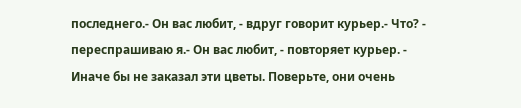последнего.- Он вас любит, - вдруг говорит курьер.- Что? - переспрашиваю я.- Он вас любит, - повторяет курьер. - Иначе бы не заказал эти цветы. Поверьте, они очень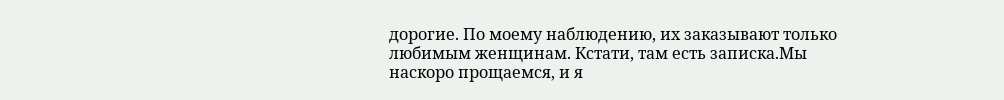дорогие. По моему наблюдению, их заказывают только любимым женщинам. Кстати, там есть записка.Мы наскоро прощаемся, и я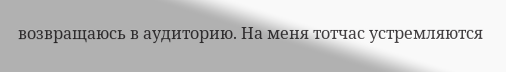возвращаюсь в аудиторию. На меня тотчас устремляются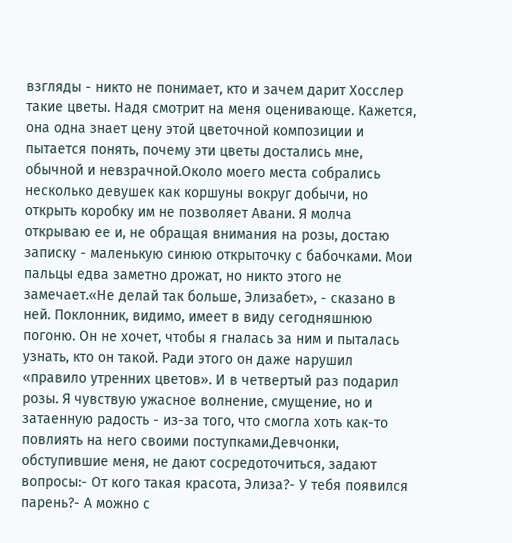взгляды - никто не понимает, кто и зачем дарит Хосслер такие цветы. Надя смотрит на меня оценивающе. Кажется, она одна знает цену этой цветочной композиции и пытается понять, почему эти цветы достались мне, обычной и невзрачной.Около моего места собрались несколько девушек как коршуны вокруг добычи, но открыть коробку им не позволяет Авани. Я молча открываю ее и, не обращая внимания на розы, достаю записку - маленькую синюю открыточку с бабочками. Мои пальцы едва заметно дрожат, но никто этого не замечает.«Не делай так больше, Элизабет», - сказано в ней. Поклонник, видимо, имеет в виду сегодняшнюю погоню. Он не хочет, чтобы я гналась за ним и пыталась узнать, кто он такой. Ради этого он даже нарушил «правило утренних цветов». И в четвертый раз подарил розы. Я чувствую ужасное волнение, смущение, но и затаенную радость - из-за того, что смогла хоть как-то повлиять на него своими поступками.Девчонки, обступившие меня, не дают сосредоточиться, задают вопросы:- От кого такая красота, Элиза?- У тебя появился парень?- А можно с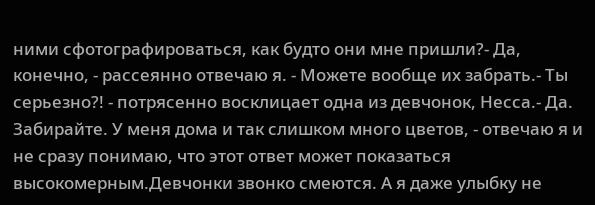ними сфотографироваться, как будто они мне пришли?- Да, конечно, - рассеянно отвечаю я. - Можете вообще их забрать.- Ты серьезно?! - потрясенно восклицает одна из девчонок, Несса.- Да. Забирайте. У меня дома и так слишком много цветов, - отвечаю я и не сразу понимаю, что этот ответ может показаться высокомерным.Девчонки звонко смеются. А я даже улыбку не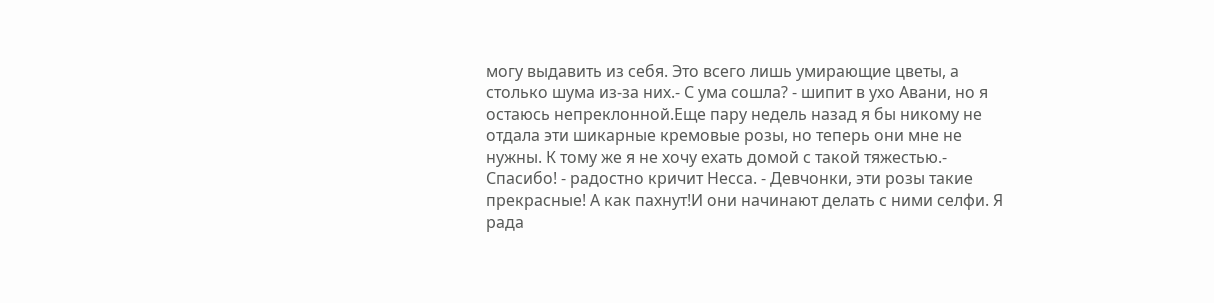могу выдавить из себя. Это всего лишь умирающие цветы, а столько шума из-за них.- С ума сошла? - шипит в ухо Авани, но я остаюсь непреклонной.Еще пару недель назад я бы никому не отдала эти шикарные кремовые розы, но теперь они мне не нужны. К тому же я не хочу ехать домой с такой тяжестью.- Спасибо! - радостно кричит Несса. - Девчонки, эти розы такие прекрасные! А как пахнут!И они начинают делать с ними селфи. Я рада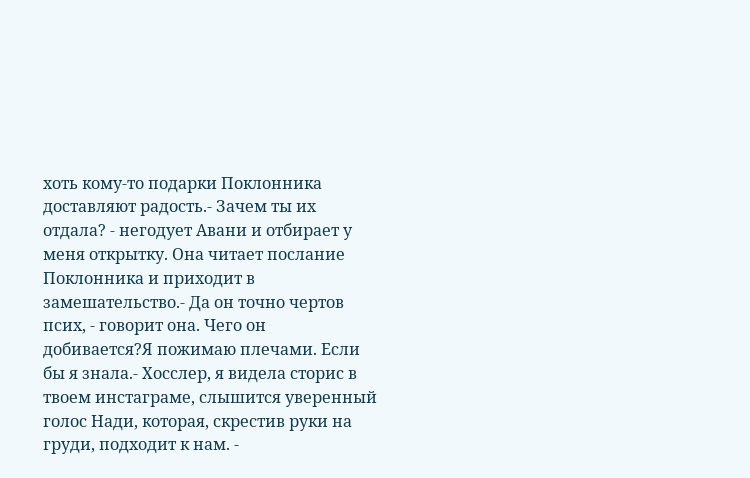хоть кому-то подарки Поклонника доставляют радость.- Зачем ты их отдала? - негодует Авани и отбирает у меня открытку. Она читает послание Поклонника и приходит в замешательство.- Да он точно чертов псих, - говорит она. Чего он добивается?Я пожимаю плечами. Если бы я знала.- Хосслер, я видела сторис в твоем инстаграме, слышится уверенный голос Нади, которая, скрестив руки на груди, подходит к нам. -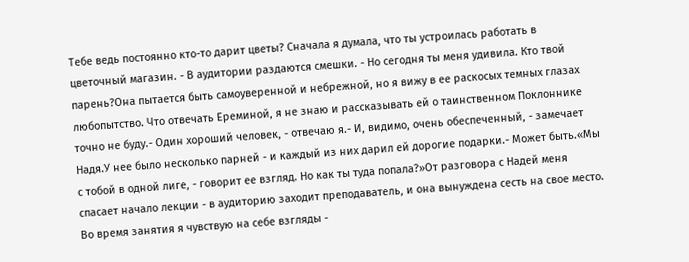Тебе ведь постоянно кто-то дарит цветы? Сначала я думала, что ты устроилась работать в цветочный магазин. - В аудитории раздаются смешки. - Но сегодня ты меня удивила. Кто твой парень?Она пытается быть самоуверенной и небрежной, но я вижу в ее раскосых темных глазах любопытство. Что отвечать Ереминой, я не знаю и рассказывать ей о таинственном Поклоннике точно не буду.- Один хороший человек, - отвечаю я.- И, видимо, очень обеспеченный, - замечает Надя.У нее было несколько парней - и каждый из них дарил ей дорогие подарки.- Может быть.«Мы с тобой в одной лиге, - говорит ее взгляд. Но как ты туда попала?»От разговора с Надей меня спасает начало лекции - в аудиторию заходит преподаватель, и она вынуждена сесть на свое место. Во время занятия я чувствую на себе взгляды -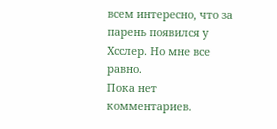всем интересно, что за парень появился у Хсслер. Но мне все равно.
Пока нет комментариев.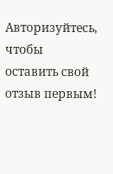Авторизуйтесь, чтобы оставить свой отзыв первым!